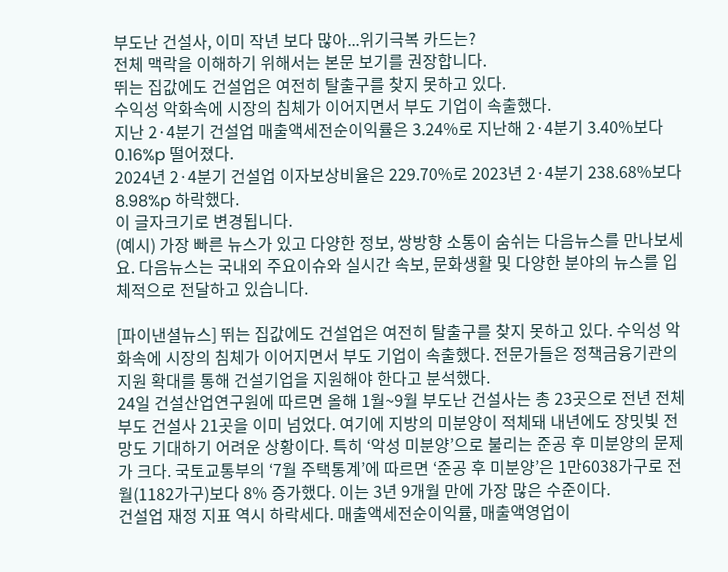부도난 건설사, 이미 작년 보다 많아...위기극복 카드는?
전체 맥락을 이해하기 위해서는 본문 보기를 권장합니다.
뛰는 집값에도 건설업은 여전히 탈출구를 찾지 못하고 있다.
수익성 악화속에 시장의 침체가 이어지면서 부도 기업이 속출했다.
지난 2·4분기 건설업 매출액세전순이익률은 3.24%로 지난해 2·4분기 3.40%보다 0.16%p 떨어졌다.
2024년 2·4분기 건설업 이자보상비율은 229.70%로 2023년 2·4분기 238.68%보다 8.98%p 하락했다.
이 글자크기로 변경됩니다.
(예시) 가장 빠른 뉴스가 있고 다양한 정보, 쌍방향 소통이 숨쉬는 다음뉴스를 만나보세요. 다음뉴스는 국내외 주요이슈와 실시간 속보, 문화생활 및 다양한 분야의 뉴스를 입체적으로 전달하고 있습니다.

[파이낸셜뉴스] 뛰는 집값에도 건설업은 여전히 탈출구를 찾지 못하고 있다. 수익성 악화속에 시장의 침체가 이어지면서 부도 기업이 속출했다. 전문가들은 정책금융기관의 지원 확대를 통해 건설기업을 지원해야 한다고 분석했다.
24일 건설산업연구원에 따르면 올해 1월~9월 부도난 건설사는 총 23곳으로 전년 전체 부도 건설사 21곳을 이미 넘었다. 여기에 지방의 미분양이 적체돼 내년에도 장밋빛 전망도 기대하기 어려운 상황이다. 특히 ‘악성 미분양’으로 불리는 준공 후 미분양의 문제가 크다. 국토교통부의 ‘7월 주택통계’에 따르면 ‘준공 후 미분양’은 1만6038가구로 전월(1182가구)보다 8% 증가했다. 이는 3년 9개월 만에 가장 많은 수준이다.
건설업 재정 지표 역시 하락세다. 매출액세전순이익률, 매출액영업이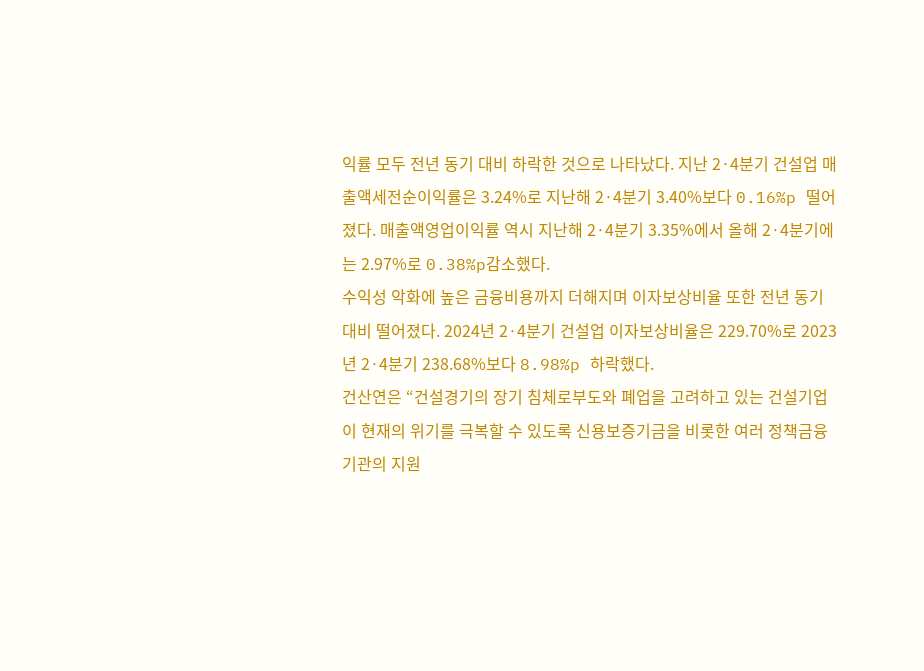익률 모두 전년 동기 대비 하락한 것으로 나타났다. 지난 2·4분기 건설업 매출액세전순이익률은 3.24%로 지난해 2·4분기 3.40%보다 0.16%p 떨어졌다. 매출액영업이익률 역시 지난해 2·4분기 3.35%에서 올해 2·4분기에는 2.97%로 0.38%p감소했다.
수익성 악화에 높은 금융비용까지 더해지며 이자보상비율 또한 전년 동기 대비 떨어졌다. 2024년 2·4분기 건설업 이자보상비율은 229.70%로 2023년 2·4분기 238.68%보다 8.98%p 하락했다.
건산연은 “건설경기의 장기 침체로부도와 폐업을 고려하고 있는 건설기업이 현재의 위기를 극복할 수 있도록 신용보증기금을 비롯한 여러 정책금융기관의 지원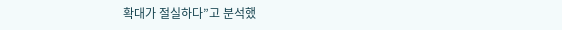확대가 절실하다”고 분석했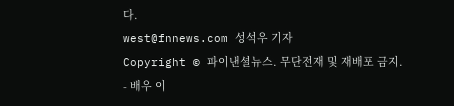다.
west@fnnews.com 성석우 기자
Copyright © 파이낸셜뉴스. 무단전재 및 재배포 금지.
- 배우 이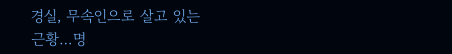경실, 무속인으로 살고 있는 근황…명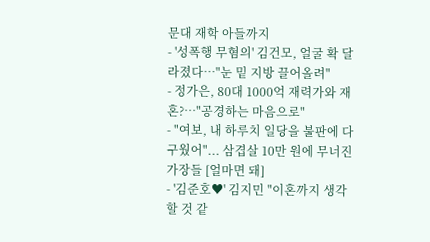문대 재학 아들까지
- '성폭행 무혐의' 김건모, 얼굴 확 달라졌다…"눈 밑 지방 끌어올려"
- 정가은, 80대 1000억 재력가와 재혼?…"공경하는 마음으로"
- "여보, 내 하루치 일당을 불판에 다 구웠어"... 삼겹살 10만 원에 무너진 가장들 [얼마면 돼]
- '김준호♥' 김지민 "이혼까지 생각할 것 같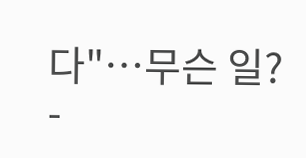다"…무슨 일?
-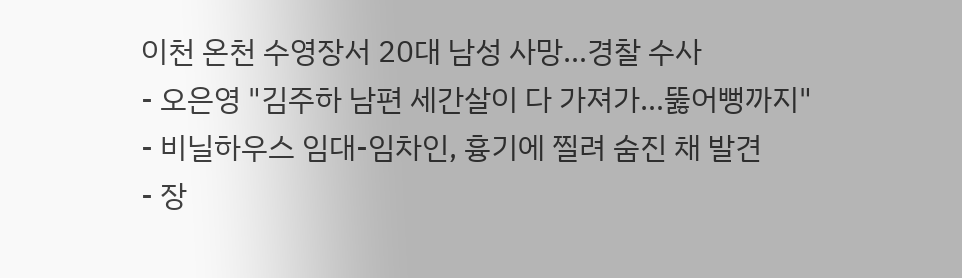이천 온천 수영장서 20대 남성 사망…경찰 수사
- 오은영 "김주하 남편 세간살이 다 가져가…뚫어뻥까지"
- 비닐하우스 임대-임차인, 흉기에 찔려 숨진 채 발견
- 장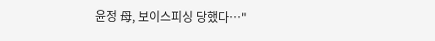윤정 母, 보이스피싱 당했다…"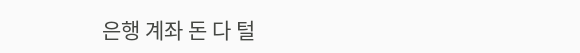은행 계좌 돈 다 털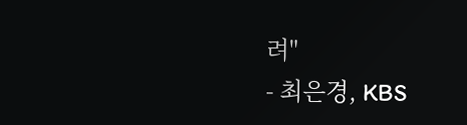려"
- 최은경, KBS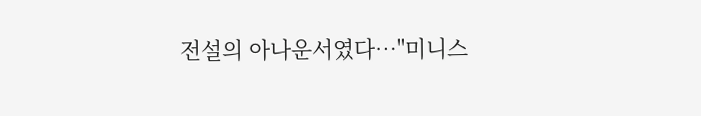전설의 아나운서였다…"미니스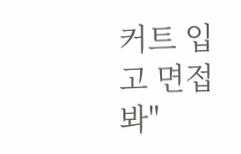커트 입고 면접 봐"